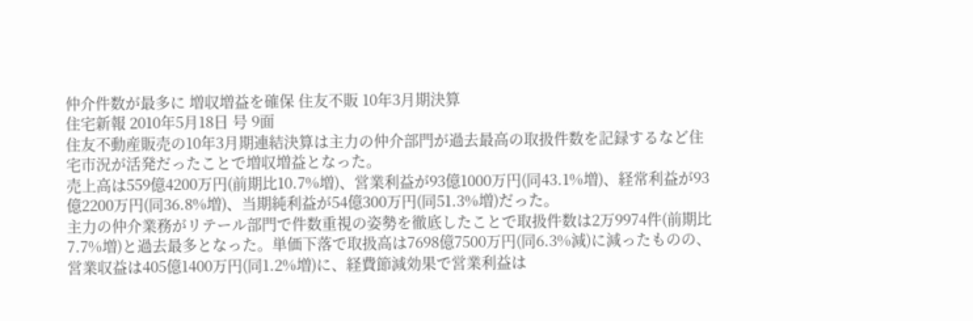仲介件数が最多に 増収増益を確保 住友不販 10年3月期決算
住宅新報 2010年5月18日 号 9面
住友不動産販売の10年3月期連結決算は主力の仲介部門が過去最高の取扱件数を記録するなど住宅市況が活発だったことで増収増益となった。
売上高は559億4200万円(前期比10.7%増)、営業利益が93億1000万円(同43.1%増)、経常利益が93億2200万円(同36.8%増)、当期純利益が54億300万円(同51.3%増)だった。
主力の仲介業務がリテール部門で件数重視の姿勢を徹底したことで取扱件数は2万9974件(前期比7.7%増)と過去最多となった。単価下落で取扱高は7698億7500万円(同6.3%減)に減ったものの、営業収益は405億1400万円(同1.2%増)に、経費節減効果で営業利益は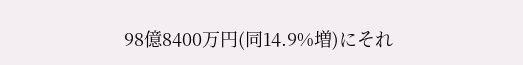98億8400万円(同14.9%増)にそれ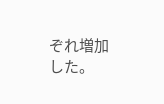ぞれ増加した。